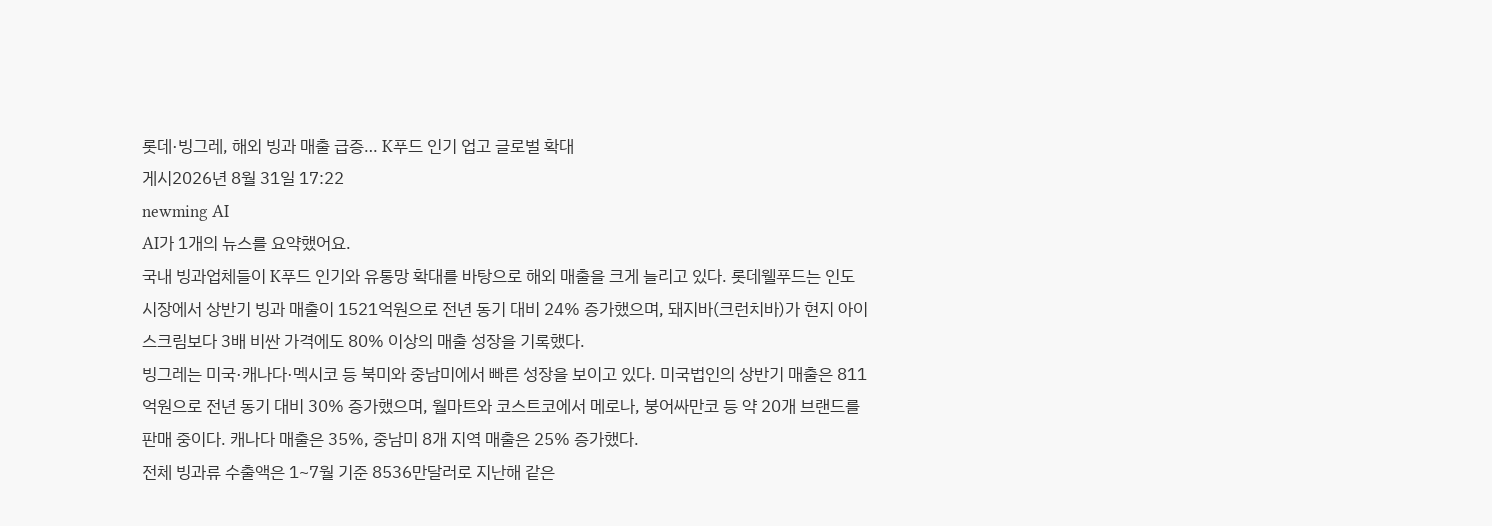롯데·빙그레, 해외 빙과 매출 급증… K푸드 인기 업고 글로벌 확대
게시2026년 8월 31일 17:22
newming AI
AI가 1개의 뉴스를 요약했어요.
국내 빙과업체들이 K푸드 인기와 유통망 확대를 바탕으로 해외 매출을 크게 늘리고 있다. 롯데웰푸드는 인도 시장에서 상반기 빙과 매출이 1521억원으로 전년 동기 대비 24% 증가했으며, 돼지바(크런치바)가 현지 아이스크림보다 3배 비싼 가격에도 80% 이상의 매출 성장을 기록했다.
빙그레는 미국·캐나다·멕시코 등 북미와 중남미에서 빠른 성장을 보이고 있다. 미국법인의 상반기 매출은 811억원으로 전년 동기 대비 30% 증가했으며, 월마트와 코스트코에서 메로나, 붕어싸만코 등 약 20개 브랜드를 판매 중이다. 캐나다 매출은 35%, 중남미 8개 지역 매출은 25% 증가했다.
전체 빙과류 수출액은 1~7월 기준 8536만달러로 지난해 같은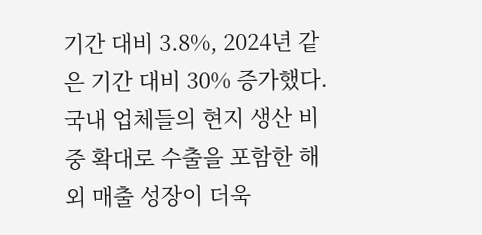기간 대비 3.8%, 2024년 같은 기간 대비 30% 증가했다. 국내 업체들의 현지 생산 비중 확대로 수출을 포함한 해외 매출 성장이 더욱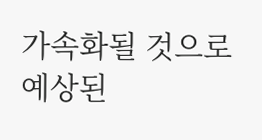가속화될 것으로 예상된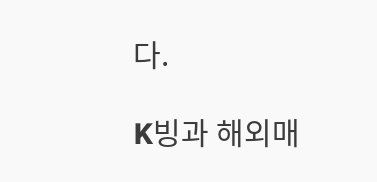다.

K빙과 해외매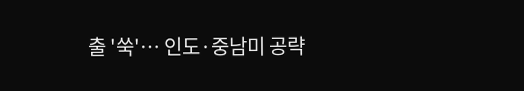출 '쑥'… 인도·중남미 공략